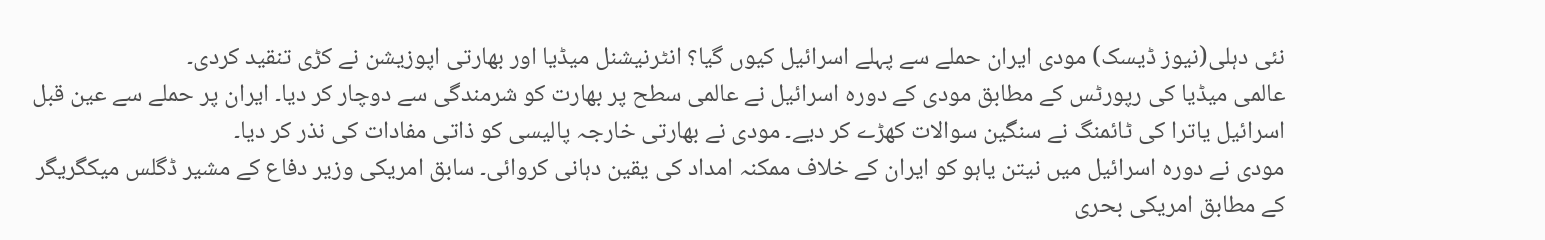نئی دہلی(نیوز ڈیسک) مودی ایران حملے سے پہلے اسرائیل کیوں گیا؟ انٹرنیشنل میڈیا اور بھارتی اپوزیشن نے کڑی تنقید کردی۔
عالمی میڈیا کی رپورٹس کے مطابق مودی کے دورہ اسرائیل نے عالمی سطح پر بھارت کو شرمندگی سے دوچار کر دیا۔ ایران پر حملے سے عین قبل اسرائیل یاترا کی ٹائمنگ نے سنگین سوالات کھڑے کر دیے۔ مودی نے بھارتی خارجہ پالیسی کو ذاتی مفادات کی نذر کر دیا۔
مودی نے دورہ اسرائیل میں نیتن یاہو کو ایران کے خلاف ممکنہ امداد کی یقین دہانی کروائی۔ سابق امریکی وزیر دفاع کے مشیر ڈگلس میکگریگر کے مطابق امریکی بحری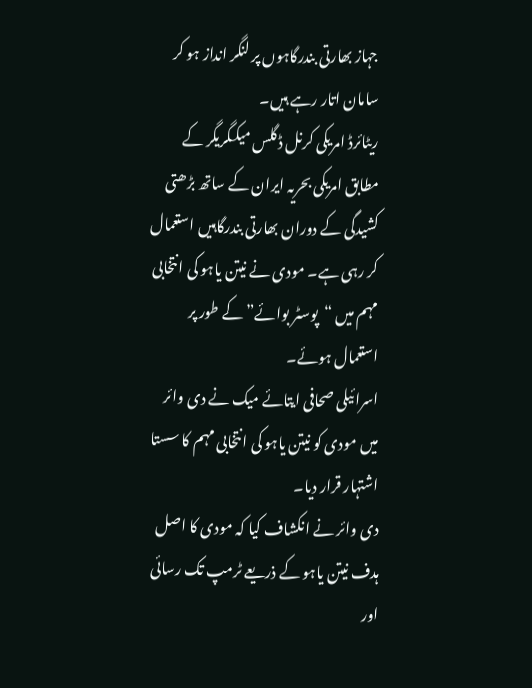جہاز بھارتی بندرگاہوں پر لنگر انداز ہو کر سامان اتار رہے ہیں۔
ریٹائرڈ امریکی کرنل ڈگلس میکگریگر کے مطابق امریکی بحریہ ایران کے ساتھ بڑھتی کشیدگی کے دوران بھارتی بندرگاہیں استعمال کر رہی ہے۔ مودی نے نیتن یاہو کی انتخابی مہم میں “پوسٹر بوائے” کے طور پر استعمال ہوئے۔
اسرائیلی صحافی ایتائے میک نے دی وائر میں مودی کو نیتن یاہو کی انتخابی مہم کا سستا اشتہار قرار دیا۔
دی وائر نے انکشاف کیا کہ مودی کا اصل ہدف نیتن یاہو کے ذریعے ٹرمپ تک رسائی اور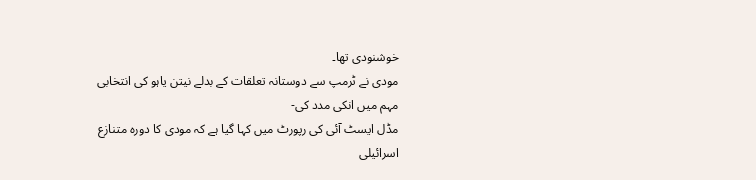خوشنودی تھا۔
مودی نے ٹرمپ سے دوستانہ تعلقات کے بدلے نیتن یاہو کی انتخابی مہم میں انکی مدد کی-
مڈل ایسٹ آئی کی رپورٹ میں کہا گیا ہے کہ مودی کا دورہ متنازع اسرائیلی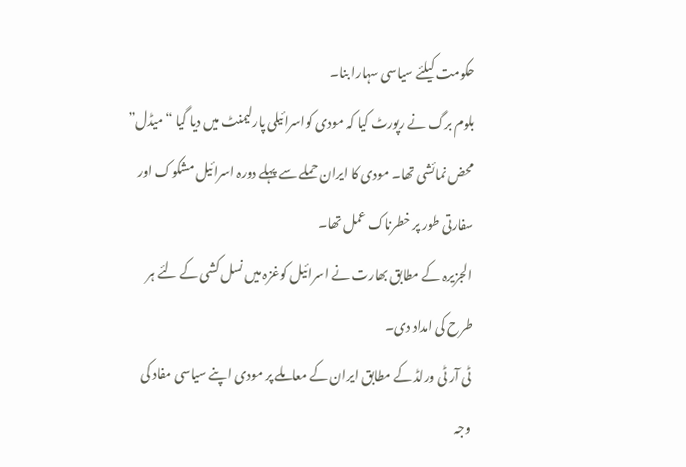حکومت کیلئے سیاسی سہارا بنا۔
بلوم برگ نے رپورٹ کیا کہ مودی کواسرائیلی پارلیمنٹ میں دیا گیا “میڈل” محض نمائشی تھا۔ مودی کا ایران حملے سے پہلے دورہ اسرائیل مشکوک اور سفارتی طور پر خطرناک عمل تھا۔
الجزیرہ کے مطابق بھارت نے اسرائیل کوغزہ میں نسل کشی کے لئے ہر طرح کی امداد دی۔
ٹی آر ٹی ورلڈ کے مطابق ایران کے معاملے پر مودی اپنے سیاسی مفاد کی وجہ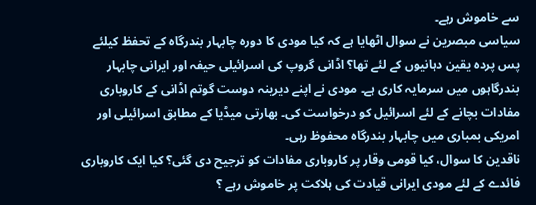سے خاموش رہے۔
سیاسی مبصرین نے سوال اٹھایا ہے کہ کیا مودی کا دورہ چابہار بندرگاہ کے تحفظ کیلئے پس پردہ یقین دہانیوں کے لئے تھا؟ اڈانی گروپ کی اسرائیلی حیفہ اور ایرانی چابہار بندرگاہوں میں سرمایہ کاری ہے۔ مودی نے اپنے دیرینہ دوست گوتم اڈانی کے کاروباری مفادات بچانے کے لئے اسرائیل کو درخواست کی۔ بھارتی میڈیا کے مطابق اسرائیلی اور امریکی بمباری میں چابہار بندرگاہ محفوظ رہی۔
ناقدین کا سوال، کیا قومی وقار پر کاروباری مفادات کو ترجیح دی گئی؟ کیا ایک کاروباری فائدے کے لئے مودی ایرانی قیادت کی ہلاکت پر خاموش رہے ؟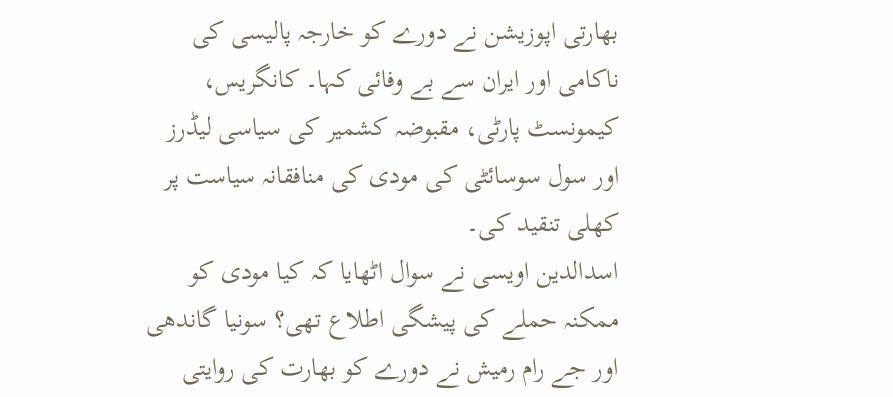بھارتی اپوزیشن نے دورے کو خارجہ پالیسی کی ناکامی اور ایران سے بے وفائی کہا۔ کانگریس، کیمونسٹ پارٹی، مقبوضہ کشمیر کی سیاسی لیڈرز اور سول سوسائٹی کی مودی کی منافقانہ سیاست پر کھلی تنقید کی۔
اسدالدین اویسی نے سوال اٹھایا کہ کیا مودی کو ممکنہ حملے کی پیشگی اطلاع تھی؟ سونیا گاندھی اور جے رام رمیش نے دورے کو بھارت کی روایتی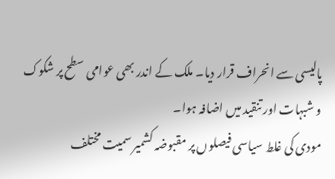پالیسی سے انحراف قرار دیا۔ ملک کے اندر بھی عوامی سطح پر شکوک و شبہات اور تنقید میں اضافہ ہوا۔
مودی کی غلط سیاسی فیصلوں پر مقبوضہ کشمیر سمیت مختلف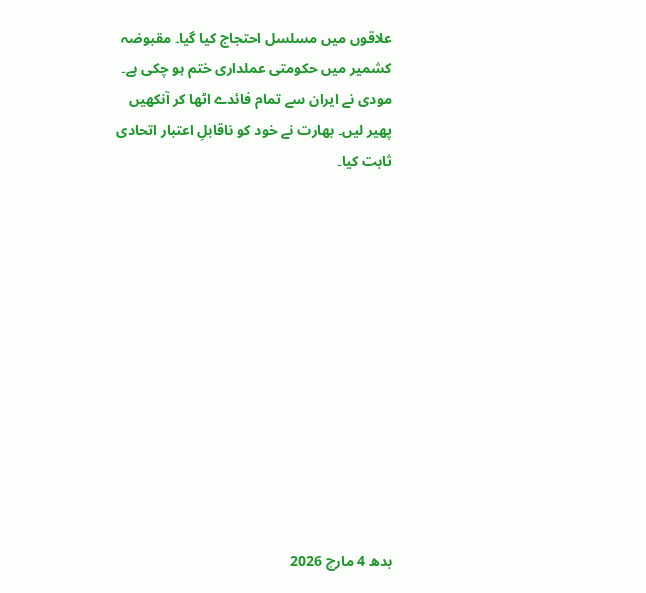علاقوں میں مسلسل احتجاج کیا گیا۔ مقبوضہ کشمیر میں حکومتی عملداری ختم ہو چکی ہے۔ مودی نے ایران سے تمام فائدے اٹھا کر آنکھیں پھیر لیں۔ بھارت نے خود کو ناقابلِ اعتبار اتحادی ثابت کیا۔












بدھ 4 مارچ 2026